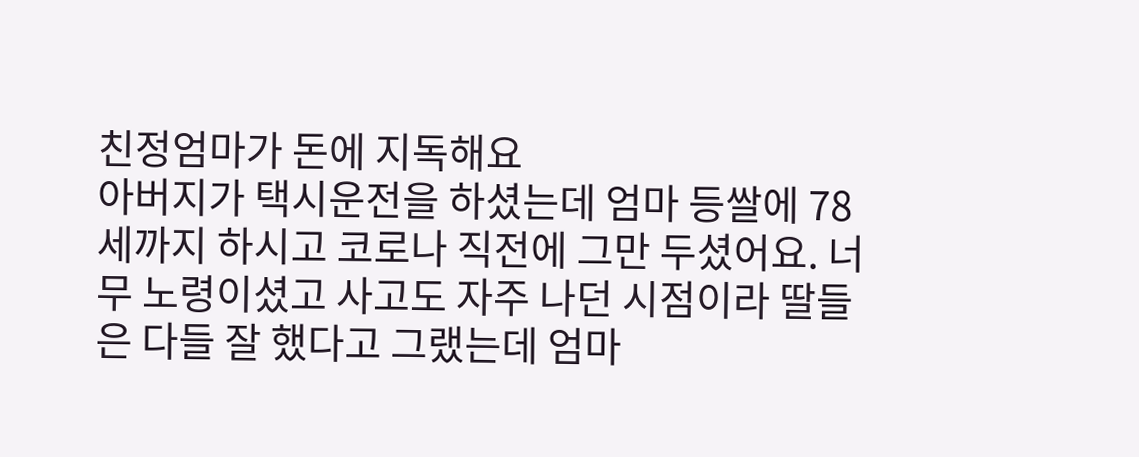친정엄마가 돈에 지독해요
아버지가 택시운전을 하셨는데 엄마 등쌀에 78세까지 하시고 코로나 직전에 그만 두셨어요. 너무 노령이셨고 사고도 자주 나던 시점이라 딸들은 다들 잘 했다고 그랬는데 엄마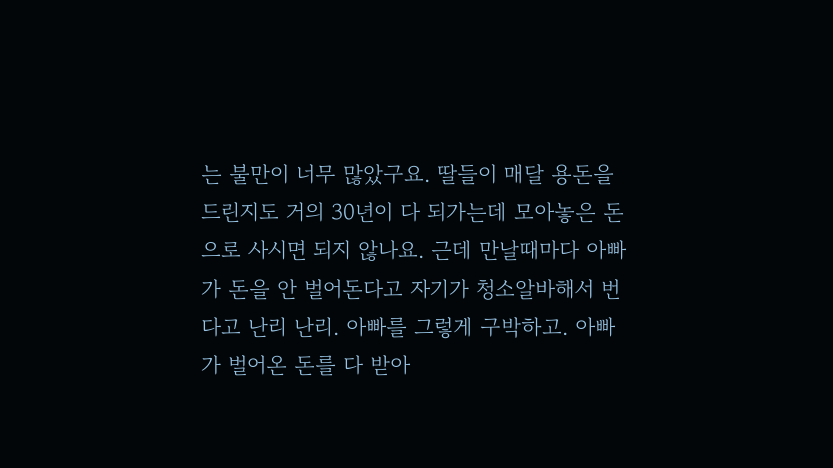는 불만이 너무 많았구요. 딸들이 매달 용돈을 드린지도 거의 30년이 다 되가는데 모아놓은 돈으로 사시면 되지 않나요. 근데 만날때마다 아빠가 돈을 안 벌어돈다고 자기가 청소알바해서 번다고 난리 난리. 아빠를 그렇게 구박하고. 아빠가 벌어온 돈를 다 받아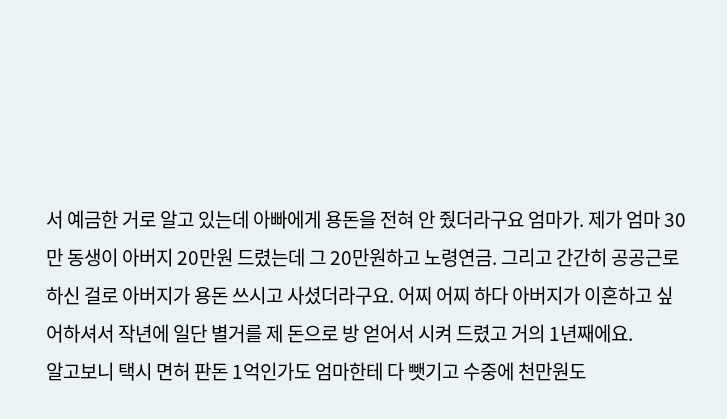서 예금한 거로 알고 있는데 아빠에게 용돈을 전혀 안 줬더라구요 엄마가. 제가 엄마 30만 동생이 아버지 20만원 드렸는데 그 20만원하고 노령연금. 그리고 간간히 공공근로하신 걸로 아버지가 용돈 쓰시고 사셨더라구요. 어찌 어찌 하다 아버지가 이혼하고 싶어하셔서 작년에 일단 별거를 제 돈으로 방 얻어서 시켜 드렸고 거의 1년째에요.
알고보니 택시 면허 판돈 1억인가도 엄마한테 다 뺏기고 수중에 천만원도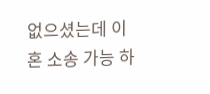없으셨는데 이혼 소송 가능 하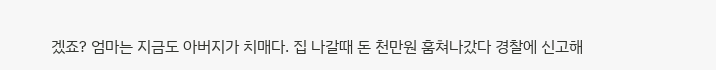겠죠? 엄마는 지금도 아버지가 치매다. 집 나갈때 돈 천만원 훔쳐나갔다 경찰에 신고해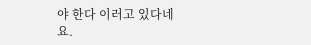야 한다 이러고 있다네요.